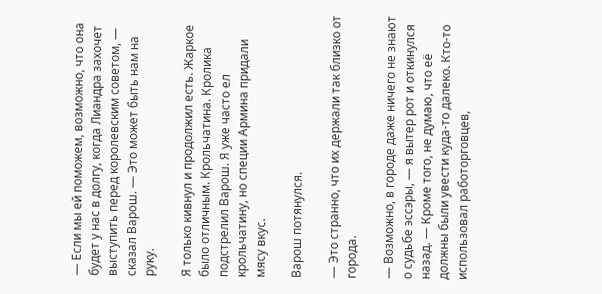— Если мы ей поможем, возможно, что она будет у нас в долгу, когда Лиандра захочет выступить перед королевским советом, — сказал Варош. — Это может быть нам на руку.

Я только кивнул и продолжил есть. Жаркое было отличным. Крольчатина. Кролика подстрелил Варош. Я уже часто ел крольчатину, но специи Армина придали мясу вкус.

Варош потянулся.

— Это странно, что их держали так близко от города.

— Возможно, в городе даже ничего не знают о судьбе эссэры, — я вытер рот и откинулся назад. — Кроме того, не думаю, что её должны были увести куда-то далеко. Кто-то использовал работорговцев,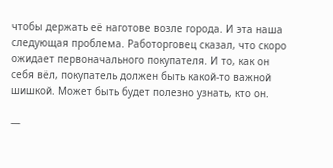чтобы держать её наготове возле города. И эта наша следующая проблема. Работорговец сказал, что скоро ожидает первоначального покупателя. И то, как он себя вёл, покупатель должен быть какой-то важной шишкой. Может быть будет полезно узнать, кто он.

—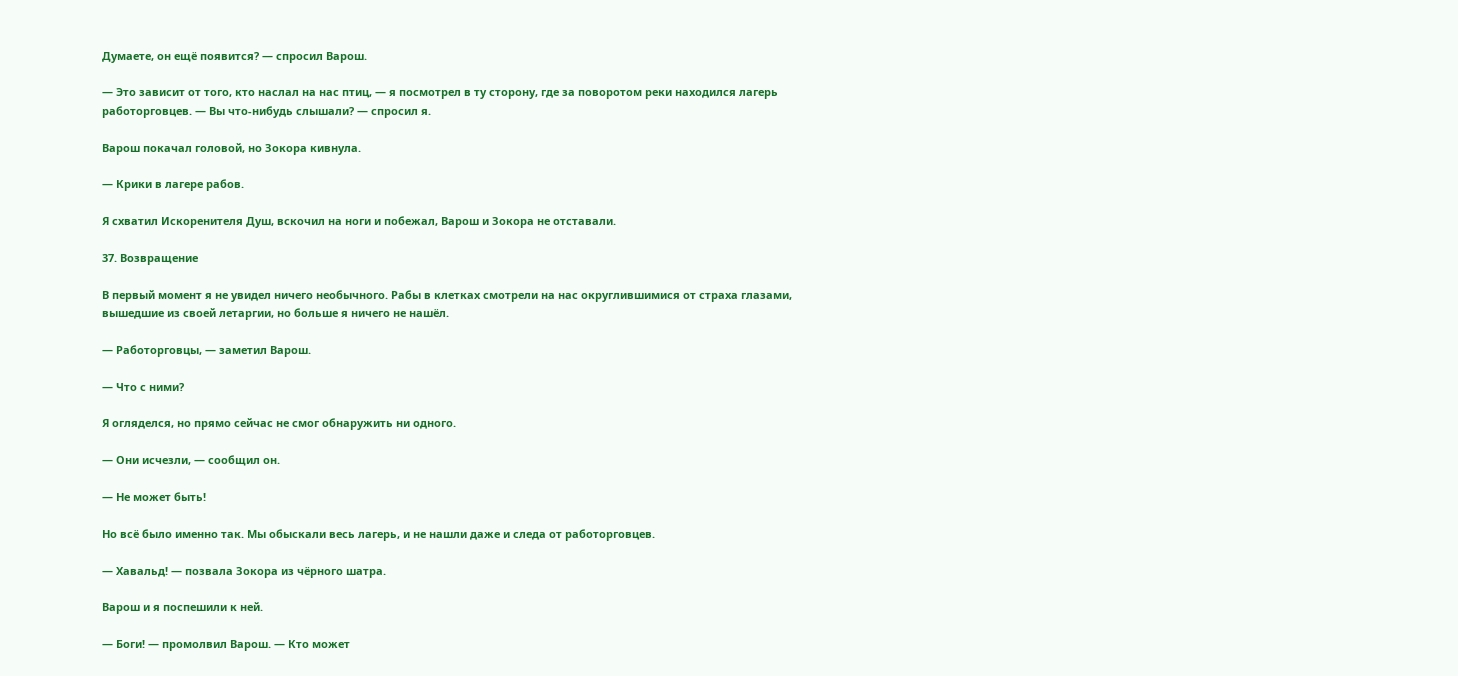Думаете, он ещё появится? — спросил Варош.

— Это зависит от того, кто наслал на нас птиц, — я посмотрел в ту сторону, где за поворотом реки находился лагерь работорговцев. — Вы что-нибудь слышали? — спросил я.

Варош покачал головой, но Зокора кивнула.

— Крики в лагере рабов.

Я схватил Искоренителя Душ, вскочил на ноги и побежал, Варош и Зокора не отставали.

37. Возвращение

В первый момент я не увидел ничего необычного. Рабы в клетках смотрели на нас округлившимися от страха глазами, вышедшие из своей летаргии, но больше я ничего не нашёл.

— Работорговцы, — заметил Варош.

— Что с ними?

Я огляделся, но прямо сейчас не смог обнаружить ни одного.

— Они исчезли, — сообщил он.

— Не может быть!

Но всё было именно так. Мы обыскали весь лагерь, и не нашли даже и следа от работорговцев.

— Хавальд! — позвала Зокора из чёрного шатра.

Варош и я поспешили к ней.

— Боги! — промолвил Варош. — Кто может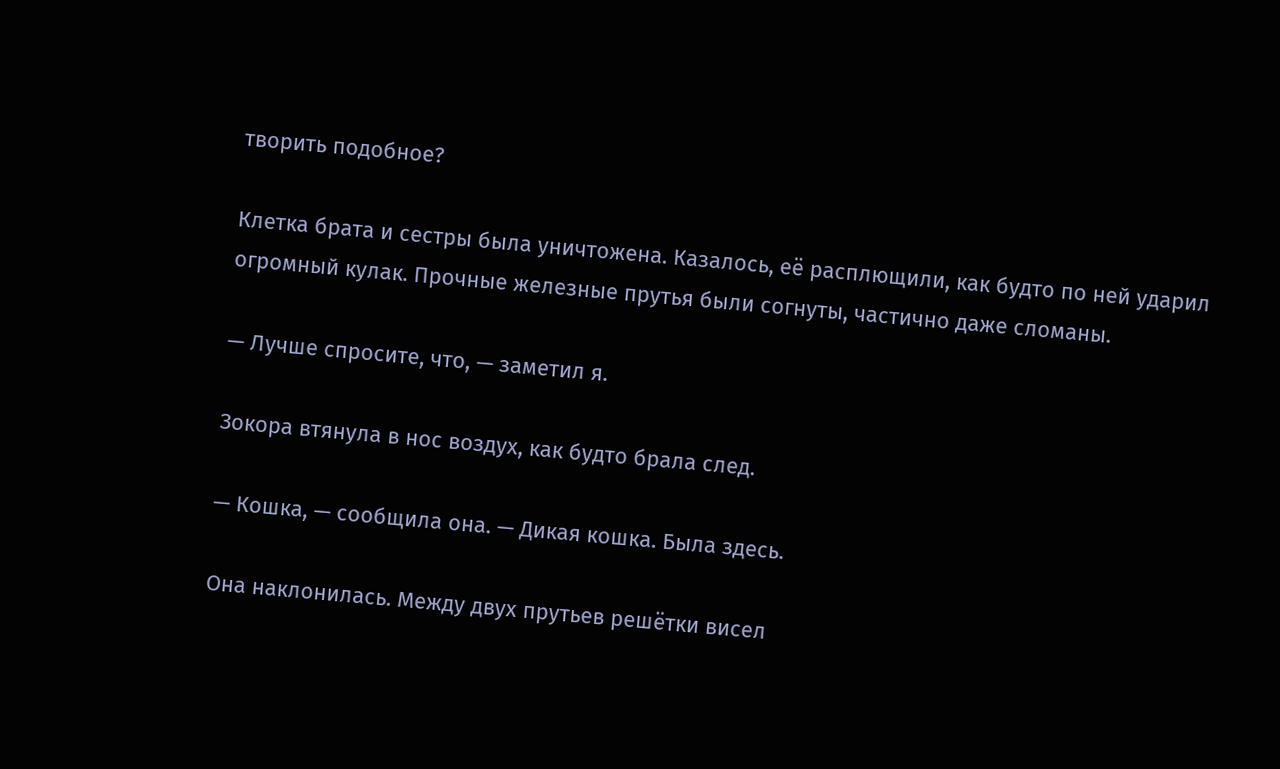творить подобное?

Клетка брата и сестры была уничтожена. Казалось, её расплющили, как будто по ней ударил огромный кулак. Прочные железные прутья были согнуты, частично даже сломаны.

— Лучше спросите, что, — заметил я.

Зокора втянула в нос воздух, как будто брала след.

— Кошка, — сообщила она. — Дикая кошка. Была здесь.

Она наклонилась. Между двух прутьев решётки висел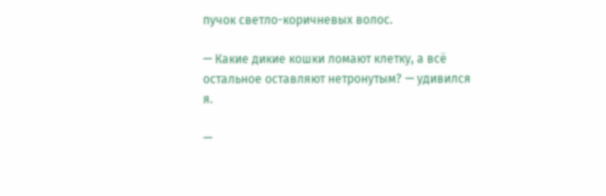пучок светло-коричневых волос.

— Какие дикие кошки ломают клетку, а всё остальное оставляют нетронутым? — удивился я.

—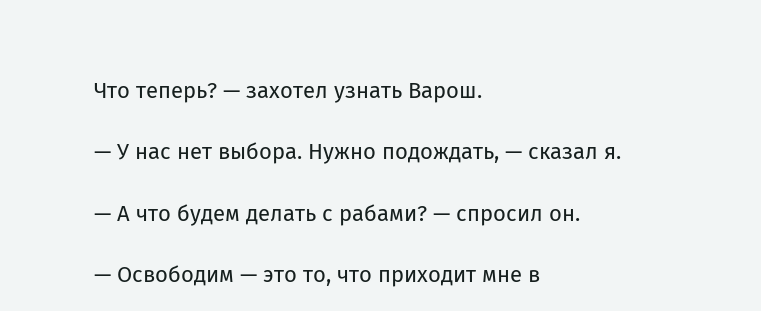Что теперь? — захотел узнать Варош.

— У нас нет выбора. Нужно подождать, — сказал я.

— А что будем делать с рабами? — спросил он.

— Освободим — это то, что приходит мне в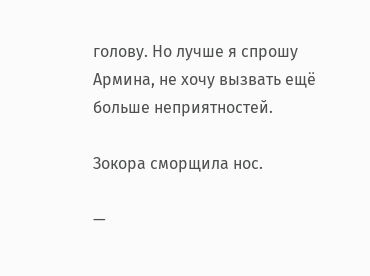голову. Но лучше я спрошу Армина, не хочу вызвать ещё больше неприятностей.

Зокора сморщила нос.

—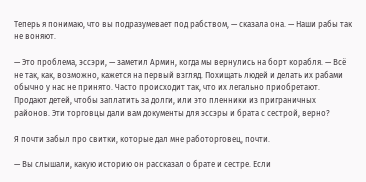Теперь я понимаю, что вы подразумевает под рабством, — сказала она. — Наши рабы так не воняют.

— Это проблема, эссэри, — заметил Армин, когда мы вернулись на борт корабля. — Всё не так, как, возможно, кажется на первый взгляд. Похищать людей и делать их рабами обычно у нас не принято. Часто происходит так, что их легально приобретают. Продают детей, чтобы заплатить за долги, или это пленники из приграничных районов. Эти торговцы дали вам документы для эссэры и брата с сестрой, верно?

Я почти забыл про свитки, которые дал мне работорговец, почти.

— Вы слышали, какую историю он рассказал о брате и сестре. Если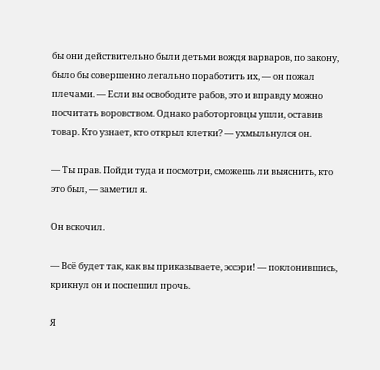бы они действительно были детьми вождя варваров, по закону, было бы совершенно легально поработить их, — он пожал плечами. — Если вы освободите рабов, это и вправду можно посчитать воровством. Однако работорговцы ушли, оставив товар. Кто узнает, кто открыл клетки? — ухмыльнулся он.

— Ты прав. Пойди туда и посмотри, сможешь ли выяснить, кто это был, — заметил я.

Он вскочил.

— Всё будет так, как вы приказываете, эссэри! — поклонившись, крикнул он и поспешил прочь.

Я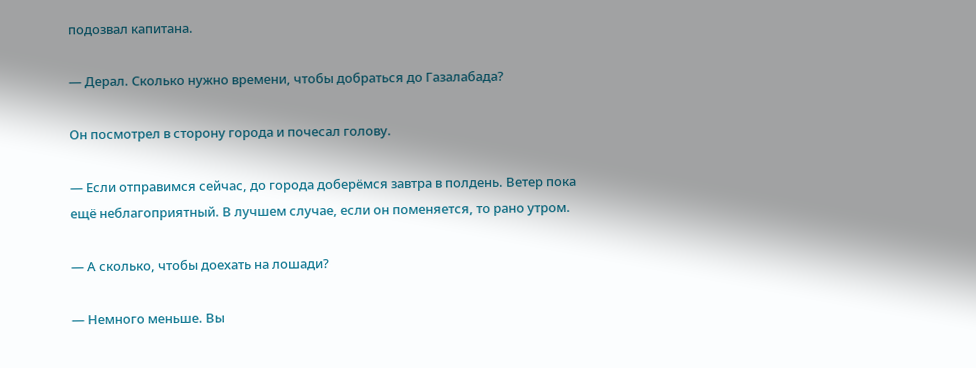подозвал капитана.

— Дерал. Сколько нужно времени, чтобы добраться до Газалабада?

Он посмотрел в сторону города и почесал голову.

— Если отправимся сейчас, до города доберёмся завтра в полдень. Ветер пока ещё неблагоприятный. В лучшем случае, если он поменяется, то рано утром.

— А сколько, чтобы доехать на лошади?

— Немного меньше. Вы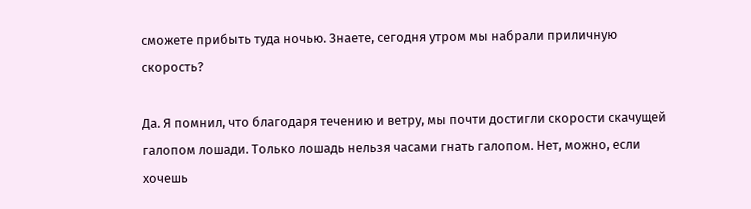сможете прибыть туда ночью. Знаете, сегодня утром мы набрали приличную скорость?

Да. Я помнил, что благодаря течению и ветру, мы почти достигли скорости скачущей галопом лошади. Только лошадь нельзя часами гнать галопом. Нет, можно, если хочешь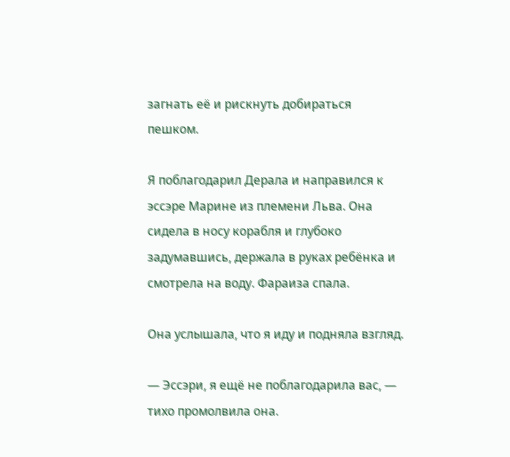загнать её и рискнуть добираться пешком.

Я поблагодарил Дерала и направился к эссэре Марине из племени Льва. Она сидела в носу корабля и глубоко задумавшись, держала в руках ребёнка и смотрела на воду. Фараиза спала.

Она услышала, что я иду и подняла взгляд.

— Эссэри, я ещё не поблагодарила вас, — тихо промолвила она.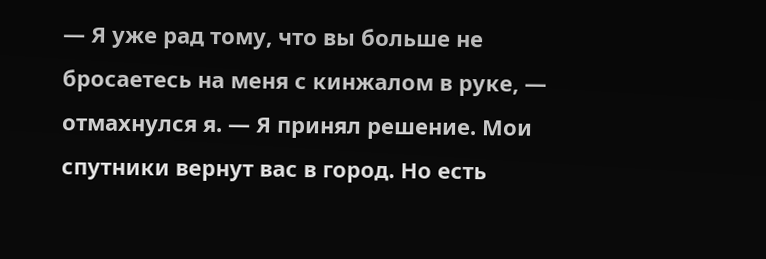— Я уже рад тому, что вы больше не бросаетесь на меня с кинжалом в руке, — отмахнулся я. — Я принял решение. Мои спутники вернут вас в город. Но есть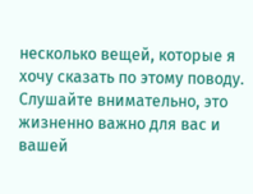несколько вещей, которые я хочу сказать по этому поводу. Слушайте внимательно, это жизненно важно для вас и вашей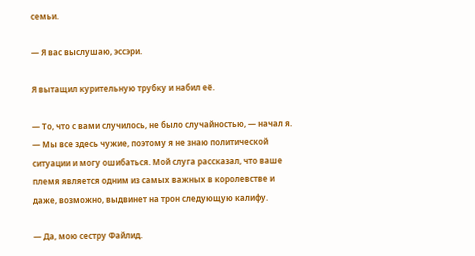семьи.

— Я вас выслушаю, эссэри.

Я вытащил курительную трубку и набил её.

— То, что с вами случилось, не было случайностью, — начал я. — Мы все здесь чужие, поэтому я не знаю политической ситуации и могу ошибаться. Мой слуга рассказал, что ваше племя является одним из самых важных в королевстве и даже, возможно, выдвинет на трон следующую калифу.

— Да, мою сестру Файлид.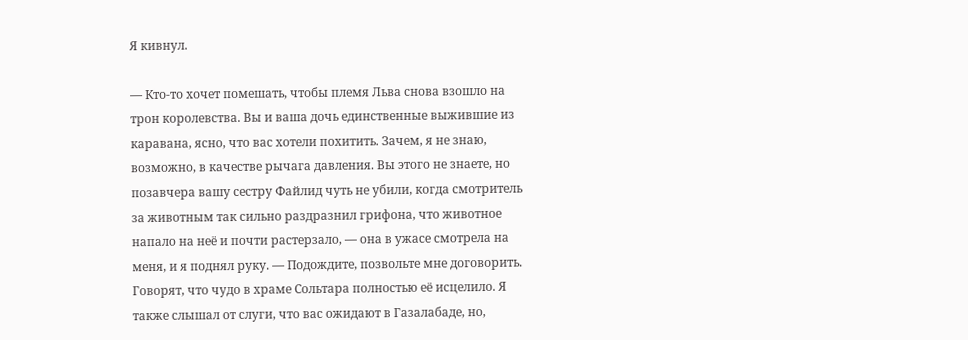Я кивнул.

— Кто-то хочет помешать, чтобы племя Льва снова взошло на трон королевства. Вы и ваша дочь единственные выжившие из каравана, ясно, что вас хотели похитить. Зачем, я не знаю, возможно, в качестве рычага давления. Вы этого не знаете, но позавчера вашу сестру Файлид чуть не убили, когда смотритель за животным так сильно раздразнил грифона, что животное напало на неё и почти растерзало, — она в ужасе смотрела на меня, и я поднял руку. — Подождите, позвольте мне договорить. Говорят, что чудо в храме Сольтара полностью её исцелило. Я также слышал от слуги, что вас ожидают в Газалабаде, но,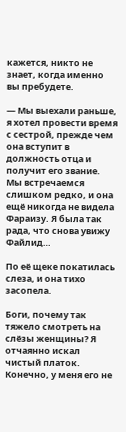кажется, никто не знает, когда именно вы пребудете.

— Мы выехали раньше, я хотел провести время с сестрой, прежде чем она вступит в должность отца и получит его звание. Мы встречаемся слишком редко, и она ещё никогда не видела Фараизу. Я была так рада, что снова увижу Файлид…

По её щеке покатилась слеза, и она тихо засопела.

Боги, почему так тяжело смотреть на слёзы женщины? Я отчаянно искал чистый платок. Конечно, у меня его не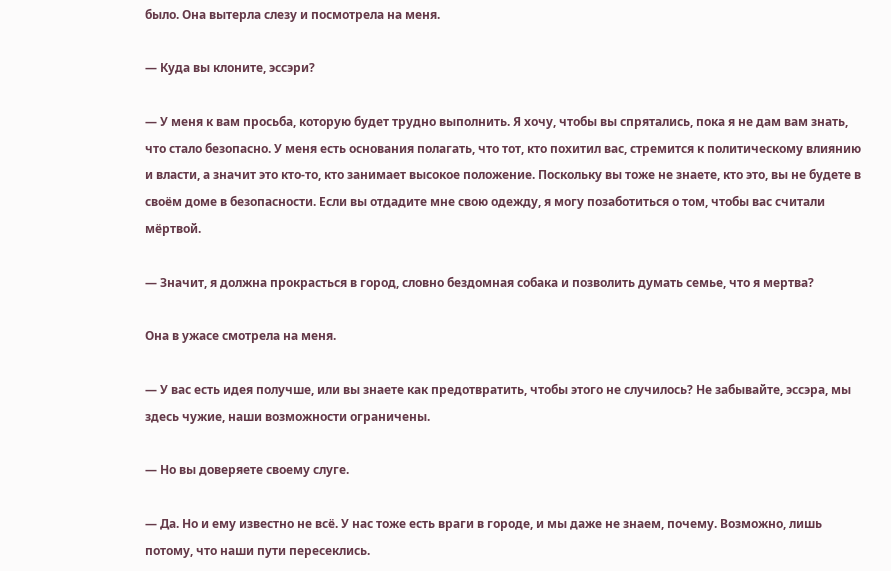было. Она вытерла слезу и посмотрела на меня.

— Куда вы клоните, эссэри?

— У меня к вам просьба, которую будет трудно выполнить. Я хочу, чтобы вы cпрятались, пока я не дам вам знать, что стало безопасно. У меня есть основания полагать, что тот, кто похитил вас, стремится к политическому влиянию и власти, а значит это кто-то, кто занимает высокое положение. Поскольку вы тоже не знаете, кто это, вы не будете в своём доме в безопасности. Если вы отдадите мне свою одежду, я могу позаботиться о том, чтобы вас считали мёртвой.

— Значит, я должна прокрасться в город, словно бездомная собака и позволить думать семье, что я мертва?

Она в ужасе смотрела на меня.

— У вас есть идея получше, или вы знаете как предотвратить, чтобы этого не случилось? Не забывайте, эссэра, мы здесь чужие, наши возможности ограничены.

— Но вы доверяете своему слуге.

— Да. Но и ему известно не всё. У нас тоже есть враги в городе, и мы даже не знаем, почему. Возможно, лишь потому, что наши пути пересеклись.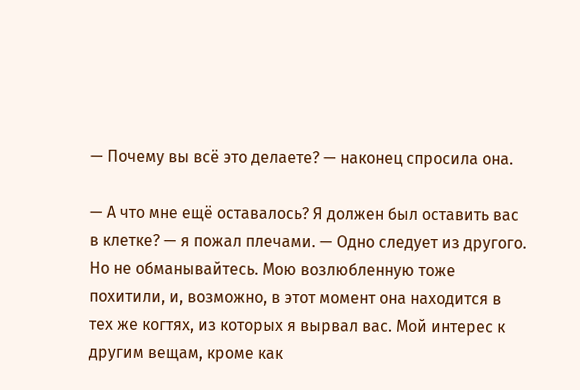— Почему вы всё это делаете? — наконец спросила она.

— А что мне ещё оставалось? Я должен был оставить вас в клетке? — я пожал плечами. — Одно следует из другого. Но не обманывайтесь. Мою возлюбленную тоже похитили, и, возможно, в этот момент она находится в тех же когтях, из которых я вырвал вас. Мой интерес к другим вещам, кроме как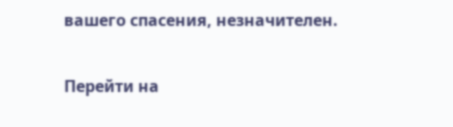вашего спасения, незначителен.


Перейти на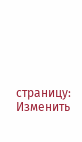страницу:
Изменить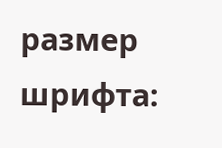размер шрифта: